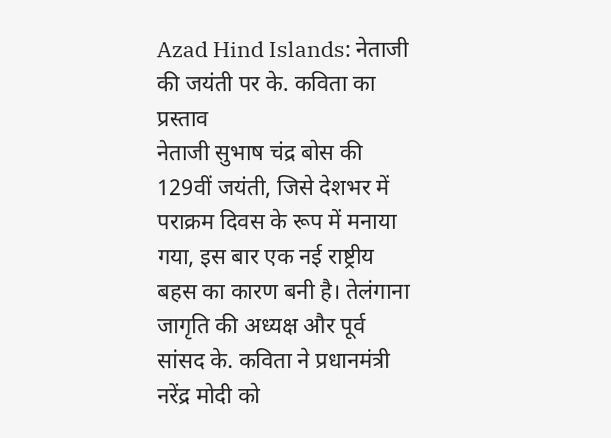Azad Hind Islands: नेताजी की जयंती पर के. कविता का प्रस्ताव
नेताजी सुभाष चंद्र बोस की 129वीं जयंती, जिसे देशभर में पराक्रम दिवस के रूप में मनाया गया, इस बार एक नई राष्ट्रीय बहस का कारण बनी है। तेलंगाना जागृति की अध्यक्ष और पूर्व सांसद के. कविता ने प्रधानमंत्री नरेंद्र मोदी को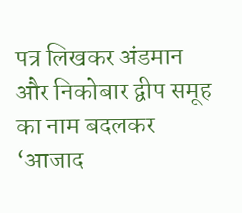पत्र लिखकर अंडमान और निकोबार द्वीप समूह का नाम बदलकर ‘आजाद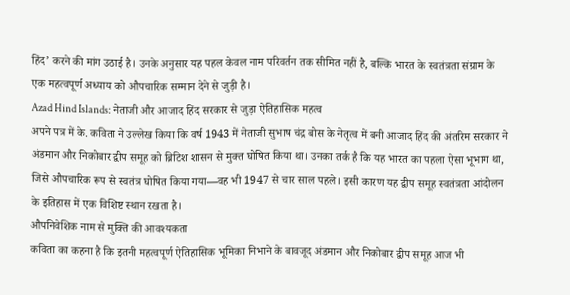हिंद’ करने की मांग उठाई है। उनके अनुसार यह पहल केवल नाम परिवर्तन तक सीमित नहीं है, बल्कि भारत के स्वतंत्रता संग्राम के एक महत्वपूर्ण अध्याय को औपचारिक सम्मान देने से जुड़ी है।
Azad Hind Islands: नेताजी और आजाद हिंद सरकार से जुड़ा ऐतिहासिक महत्व
अपने पत्र में के. कविता ने उल्लेख किया कि वर्ष 1943 में नेताजी सुभाष चंद्र बोस के नेतृत्व में बनी आजाद हिंद की अंतरिम सरकार ने अंडमान और निकोबार द्वीप समूह को ब्रिटिश शासन से मुक्त घोषित किया था। उनका तर्क है कि यह भारत का पहला ऐसा भूभाग था, जिसे औपचारिक रूप से स्वतंत्र घोषित किया गया—वह भी 1947 से चार साल पहले। इसी कारण यह द्वीप समूह स्वतंत्रता आंदोलन के इतिहास में एक विशिष्ट स्थान रखता है।
औपनिवेशिक नाम से मुक्ति की आवश्यकता
कविता का कहना है कि इतनी महत्वपूर्ण ऐतिहासिक भूमिका निभाने के बावजूद अंडमान और निकोबार द्वीप समूह आज भी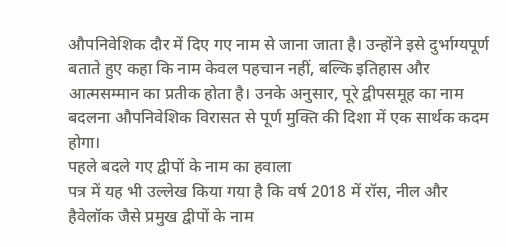औपनिवेशिक दौर में दिए गए नाम से जाना जाता है। उन्होंने इसे दुर्भाग्यपूर्ण बताते हुए कहा कि नाम केवल पहचान नहीं, बल्कि इतिहास और आत्मसम्मान का प्रतीक होता है। उनके अनुसार, पूरे द्वीपसमूह का नाम बदलना औपनिवेशिक विरासत से पूर्ण मुक्ति की दिशा में एक सार्थक कदम होगा।
पहले बदले गए द्वीपों के नाम का हवाला
पत्र में यह भी उल्लेख किया गया है कि वर्ष 2018 में रॉस, नील और हैवेलॉक जैसे प्रमुख द्वीपों के नाम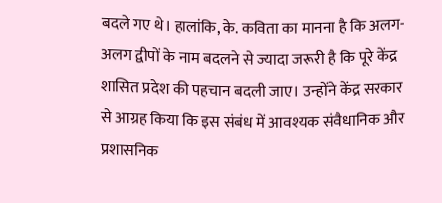बदले गए थे। हालांकि, के. कविता का मानना है कि अलग-अलग द्वीपों के नाम बदलने से ज्यादा जरूरी है कि पूरे केंद्र शासित प्रदेश की पहचान बदली जाए। उन्होंने केंद्र सरकार से आग्रह किया कि इस संबंध में आवश्यक संवैधानिक और प्रशासनिक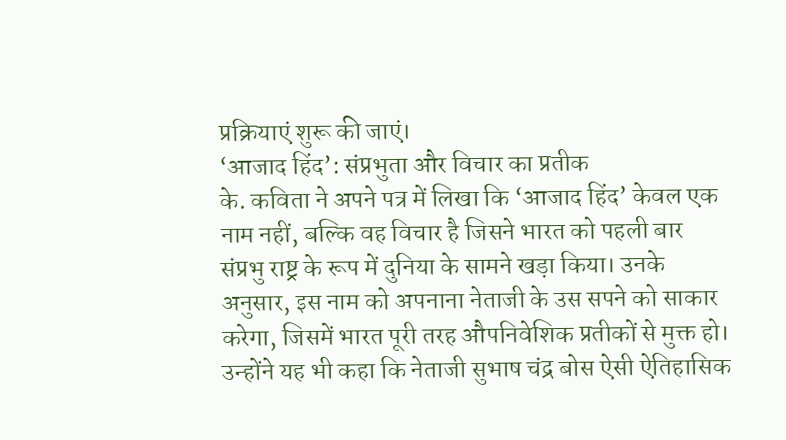प्रक्रियाएं शुरू की जाएं।
‘आजाद हिंद’: संप्रभुता और विचार का प्रतीक
के. कविता ने अपने पत्र में लिखा कि ‘आजाद हिंद’ केवल एक नाम नहीं, बल्कि वह विचार है जिसने भारत को पहली बार संप्रभु राष्ट्र के रूप में दुनिया के सामने खड़ा किया। उनके अनुसार, इस नाम को अपनाना नेताजी के उस सपने को साकार करेगा, जिसमें भारत पूरी तरह औपनिवेशिक प्रतीकों से मुक्त हो। उन्होंने यह भी कहा कि नेताजी सुभाष चंद्र बोस ऐसी ऐतिहासिक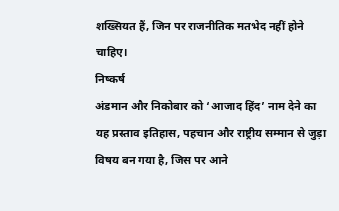शख्सियत हैं, जिन पर राजनीतिक मतभेद नहीं होने चाहिए।
निष्कर्ष
अंडमान और निकोबार को ‘आजाद हिंद’ नाम देने का यह प्रस्ताव इतिहास, पहचान और राष्ट्रीय सम्मान से जुड़ा विषय बन गया है, जिस पर आने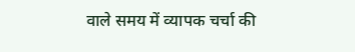वाले समय में व्यापक चर्चा की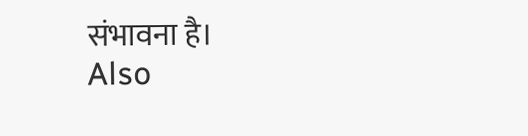संभावना है।
Also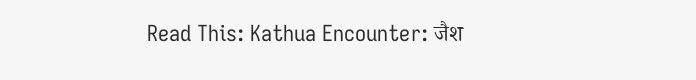Read This: Kathua Encounter: जैश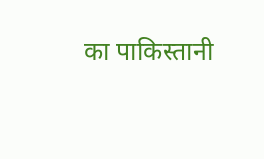का पाकिस्तानी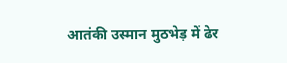आतंकी उस्मान मुठभेड़ में ढेर